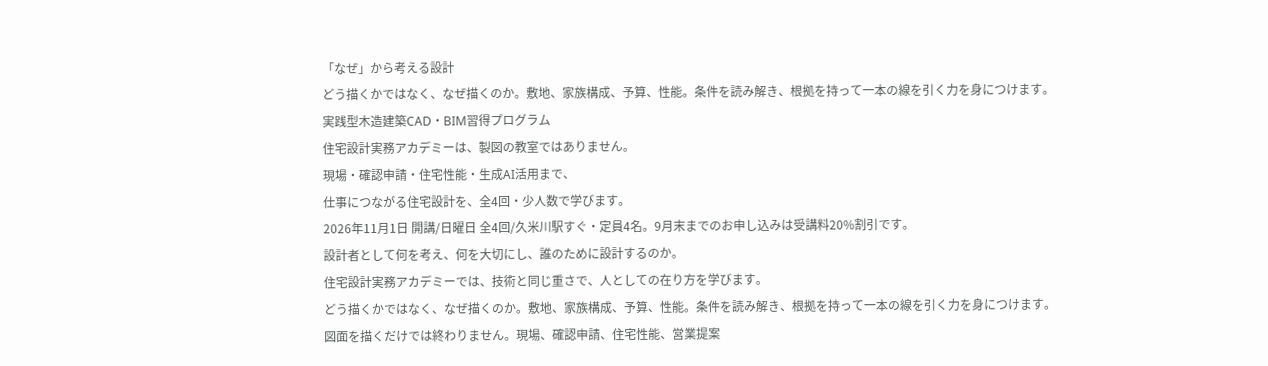「なぜ」から考える設計
どう描くかではなく、なぜ描くのか。敷地、家族構成、予算、性能。条件を読み解き、根拠を持って一本の線を引く力を身につけます。
実践型木造建築CAD・BIM習得プログラム
住宅設計実務アカデミーは、製図の教室ではありません。
現場・確認申請・住宅性能・生成AI活用まで、
仕事につながる住宅設計を、全4回・少人数で学びます。
2026年11月1日 開講/日曜日 全4回/久米川駅すぐ・定員4名。9月末までのお申し込みは受講料20%割引です。
設計者として何を考え、何を大切にし、誰のために設計するのか。
住宅設計実務アカデミーでは、技術と同じ重さで、人としての在り方を学びます。
どう描くかではなく、なぜ描くのか。敷地、家族構成、予算、性能。条件を読み解き、根拠を持って一本の線を引く力を身につけます。
図面を描くだけでは終わりません。現場、確認申請、住宅性能、営業提案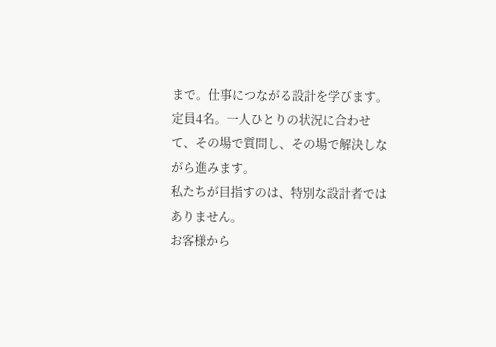まで。仕事につながる設計を学びます。
定員4名。一人ひとりの状況に合わせて、その場で質問し、その場で解決しながら進みます。
私たちが目指すのは、特別な設計者ではありません。
お客様から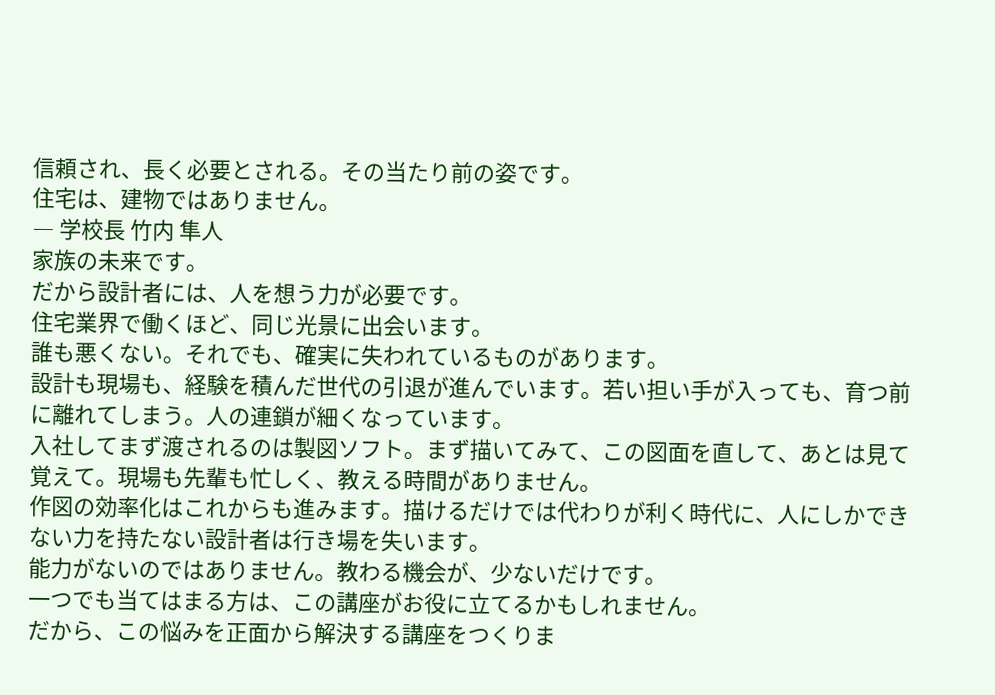信頼され、長く必要とされる。その当たり前の姿です。
住宅は、建物ではありません。
― 学校長 竹内 隼人
家族の未来です。
だから設計者には、人を想う力が必要です。
住宅業界で働くほど、同じ光景に出会います。
誰も悪くない。それでも、確実に失われているものがあります。
設計も現場も、経験を積んだ世代の引退が進んでいます。若い担い手が入っても、育つ前に離れてしまう。人の連鎖が細くなっています。
入社してまず渡されるのは製図ソフト。まず描いてみて、この図面を直して、あとは見て覚えて。現場も先輩も忙しく、教える時間がありません。
作図の効率化はこれからも進みます。描けるだけでは代わりが利く時代に、人にしかできない力を持たない設計者は行き場を失います。
能力がないのではありません。教わる機会が、少ないだけです。
一つでも当てはまる方は、この講座がお役に立てるかもしれません。
だから、この悩みを正面から解決する講座をつくりま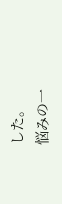した。
悩みの一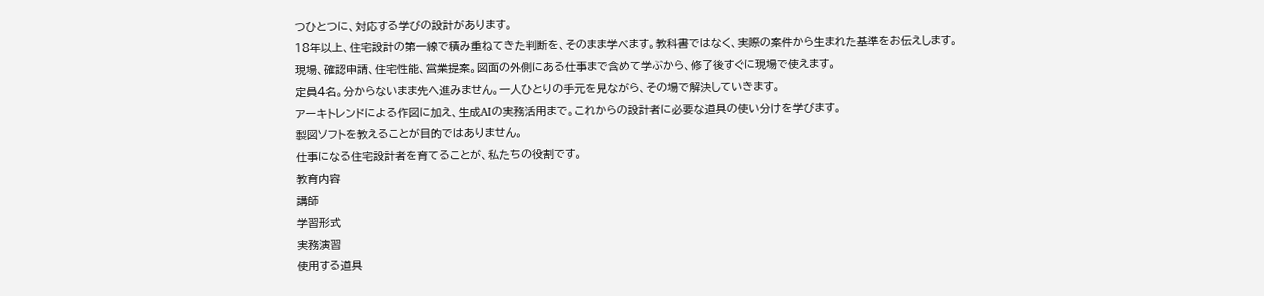つひとつに、対応する学びの設計があります。
18年以上、住宅設計の第一線で積み重ねてきた判断を、そのまま学べます。教科書ではなく、実際の案件から生まれた基準をお伝えします。
現場、確認申請、住宅性能、営業提案。図面の外側にある仕事まで含めて学ぶから、修了後すぐに現場で使えます。
定員4名。分からないまま先へ進みません。一人ひとりの手元を見ながら、その場で解決していきます。
アーキトレンドによる作図に加え、生成AIの実務活用まで。これからの設計者に必要な道具の使い分けを学びます。
製図ソフトを教えることが目的ではありません。
仕事になる住宅設計者を育てることが、私たちの役割です。
教育内容
講師
学習形式
実務演習
使用する道具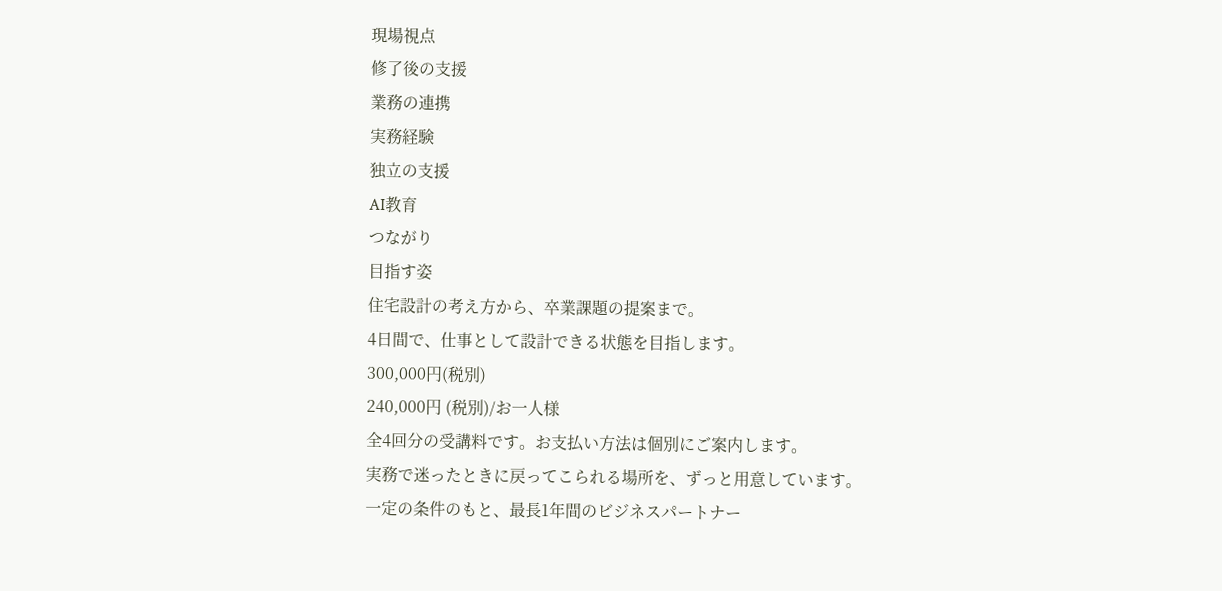現場視点
修了後の支援
業務の連携
実務経験
独立の支援
AI教育
つながり
目指す姿
住宅設計の考え方から、卒業課題の提案まで。
4日間で、仕事として設計できる状態を目指します。
300,000円(税別)
240,000円 (税別)/お一人様
全4回分の受講料です。お支払い方法は個別にご案内します。
実務で迷ったときに戻ってこられる場所を、ずっと用意しています。
一定の条件のもと、最長1年間のビジネスパートナー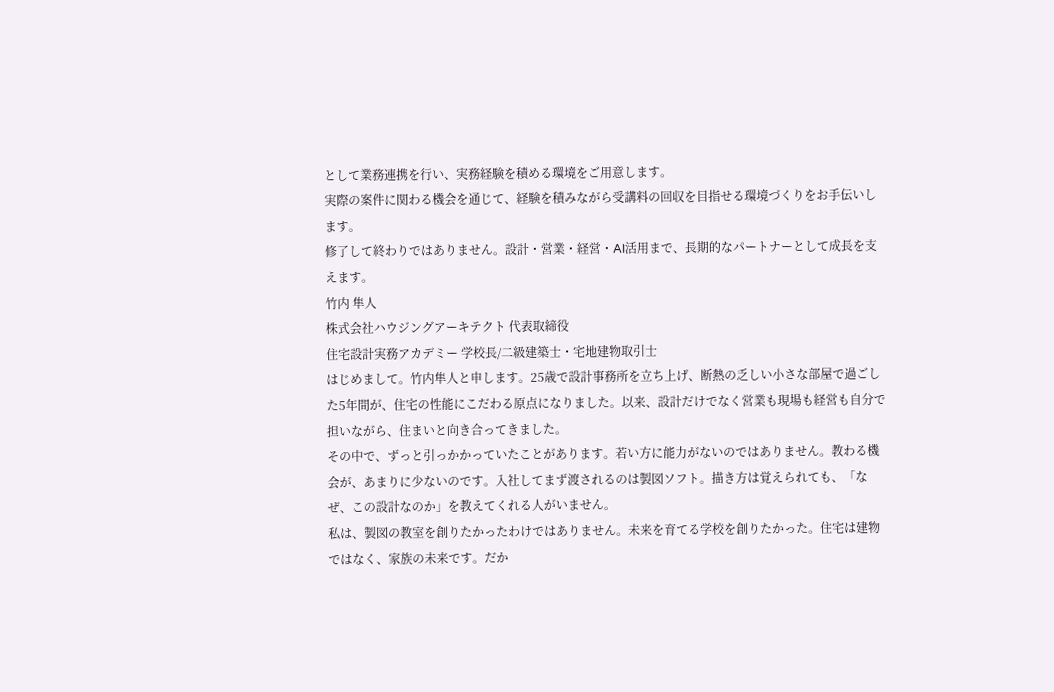として業務連携を行い、実務経験を積める環境をご用意します。
実際の案件に関わる機会を通じて、経験を積みながら受講料の回収を目指せる環境づくりをお手伝いします。
修了して終わりではありません。設計・営業・経営・AI活用まで、長期的なパートナーとして成長を支えます。
竹内 隼人
株式会社ハウジングアーキテクト 代表取締役
住宅設計実務アカデミー 学校長/二級建築士・宅地建物取引士
はじめまして。竹内隼人と申します。25歳で設計事務所を立ち上げ、断熱の乏しい小さな部屋で過ごした5年間が、住宅の性能にこだわる原点になりました。以来、設計だけでなく営業も現場も経営も自分で担いながら、住まいと向き合ってきました。
その中で、ずっと引っかかっていたことがあります。若い方に能力がないのではありません。教わる機会が、あまりに少ないのです。入社してまず渡されるのは製図ソフト。描き方は覚えられても、「なぜ、この設計なのか」を教えてくれる人がいません。
私は、製図の教室を創りたかったわけではありません。未来を育てる学校を創りたかった。住宅は建物ではなく、家族の未来です。だか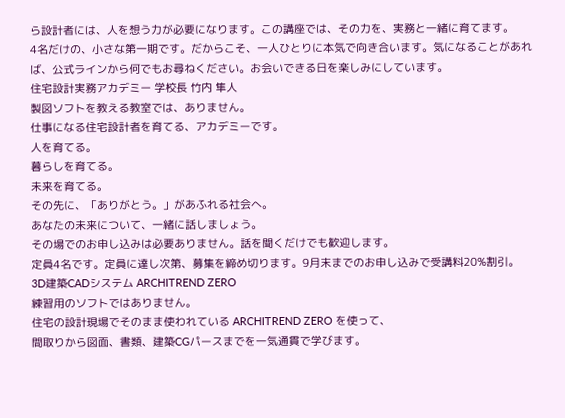ら設計者には、人を想う力が必要になります。この講座では、その力を、実務と一緒に育てます。
4名だけの、小さな第一期です。だからこそ、一人ひとりに本気で向き合います。気になることがあれば、公式ラインから何でもお尋ねください。お会いできる日を楽しみにしています。
住宅設計実務アカデミー 学校長 竹内 隼人
製図ソフトを教える教室では、ありません。
仕事になる住宅設計者を育てる、アカデミーです。
人を育てる。
暮らしを育てる。
未来を育てる。
その先に、「ありがとう。」があふれる社会へ。
あなたの未来について、一緒に話しましょう。
その場でのお申し込みは必要ありません。話を聞くだけでも歓迎します。
定員4名です。定員に達し次第、募集を締め切ります。9月末までのお申し込みで受講料20%割引。
3D建築CADシステム ARCHITREND ZERO
練習用のソフトではありません。
住宅の設計現場でそのまま使われている ARCHITREND ZERO を使って、
間取りから図面、書類、建築CGパースまでを一気通貫で学びます。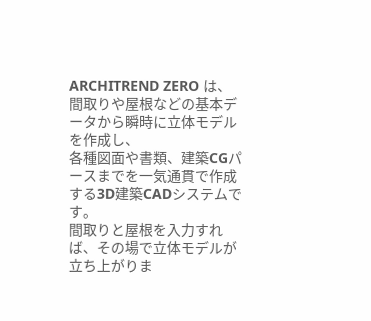ARCHITREND ZERO は、間取りや屋根などの基本データから瞬時に立体モデルを作成し、
各種図面や書類、建築CGパースまでを一気通貫で作成する3D建築CADシステムです。
間取りと屋根を入力すれば、その場で立体モデルが立ち上がりま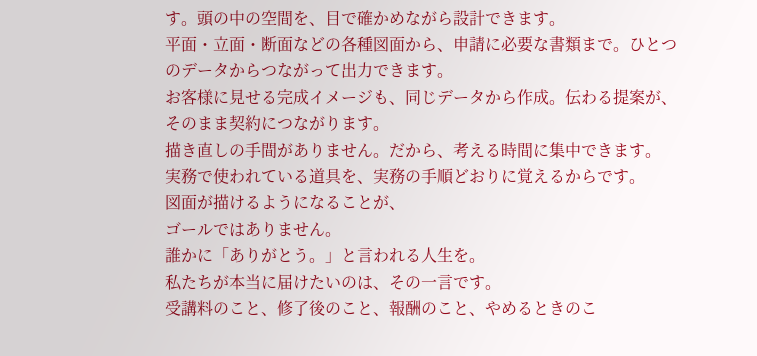す。頭の中の空間を、目で確かめながら設計できます。
平面・立面・断面などの各種図面から、申請に必要な書類まで。ひとつのデータからつながって出力できます。
お客様に見せる完成イメージも、同じデータから作成。伝わる提案が、そのまま契約につながります。
描き直しの手間がありません。だから、考える時間に集中できます。
実務で使われている道具を、実務の手順どおりに覚えるからです。
図面が描けるようになることが、
ゴールではありません。
誰かに「ありがとう。」と言われる人生を。
私たちが本当に届けたいのは、その一言です。
受講料のこと、修了後のこと、報酬のこと、やめるときのこ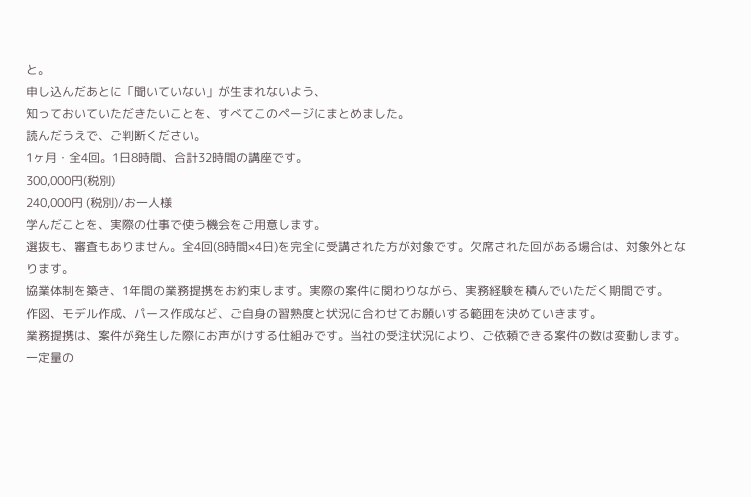と。
申し込んだあとに「聞いていない」が生まれないよう、
知っておいていただきたいことを、すべてこのページにまとめました。
読んだうえで、ご判断ください。
1ヶ月・全4回。1日8時間、合計32時間の講座です。
300,000円(税別)
240,000円 (税別)/お一人様
学んだことを、実際の仕事で使う機会をご用意します。
選抜も、審査もありません。全4回(8時間×4日)を完全に受講された方が対象です。欠席された回がある場合は、対象外となります。
協業体制を築き、1年間の業務提携をお約束します。実際の案件に関わりながら、実務経験を積んでいただく期間です。
作図、モデル作成、パース作成など、ご自身の習熟度と状況に合わせてお願いする範囲を決めていきます。
業務提携は、案件が発生した際にお声がけする仕組みです。当社の受注状況により、ご依頼できる案件の数は変動します。一定量の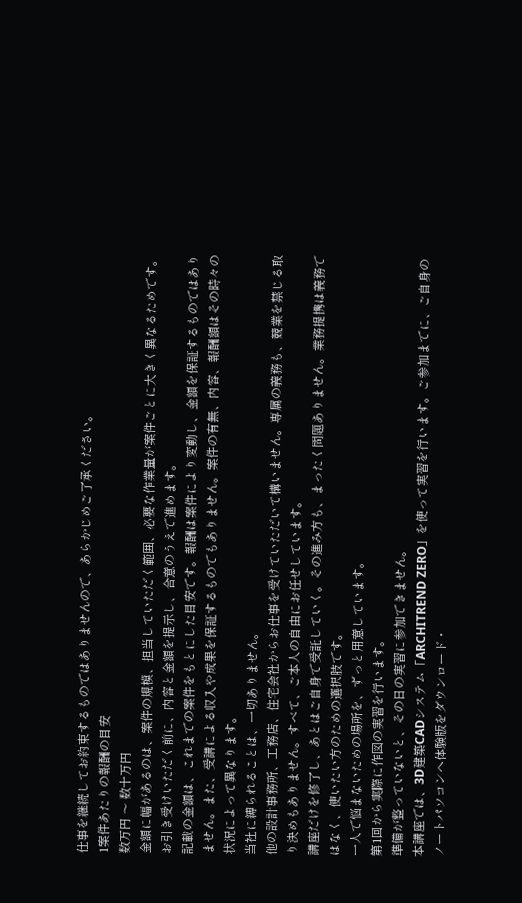仕事を継続してお約束するものではありませんので、あらかじめご了承ください。
1案件あたりの報酬の目安
数万円 〜 数十万円
金額に幅があるのは、案件の規模、担当していただく範囲、必要な作業量が案件ごとに大きく異なるためです。お引き受けいただく前に、内容と金額を提示し、合意のうえで進めます。
記載の金額は、これまでの案件をもとにした目安です。報酬は案件により変動し、金額を保証するものではありません。また、受講による収入や成果を保証するものでもありません。案件の有無、内容、報酬額はその時々の状況によって異なります。
当社に縛られることは、一切ありません。
他の設計事務所、工務店、住宅会社からお仕事を受けていただいて構いません。専属の義務も、競業を禁じる取り決めもありません。すべて、ご本人の自由にお任せしています。
講座だけを修了し、あとはご自身で受託していく。その進み方も、まったく問題ありません。業務提携は義務ではなく、使いたい方のための選択肢です。
一人で悩まないための場所を、ずっと用意しています。
第1回から実際に作図の実習を行います。
準備が整っていないと、その日の実習に参加できません。
本講座では、3D建築CADシステム「ARCHITREND ZERO」を使って実習を行います。ご参加までに、ご自身のノートパソコンへ体験版をダウンロード・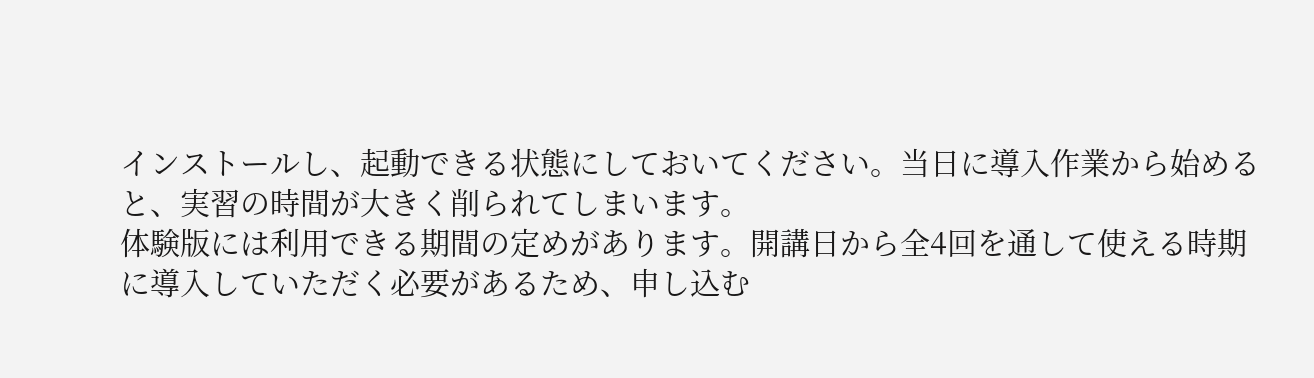インストールし、起動できる状態にしておいてください。当日に導入作業から始めると、実習の時間が大きく削られてしまいます。
体験版には利用できる期間の定めがあります。開講日から全4回を通して使える時期に導入していただく必要があるため、申し込む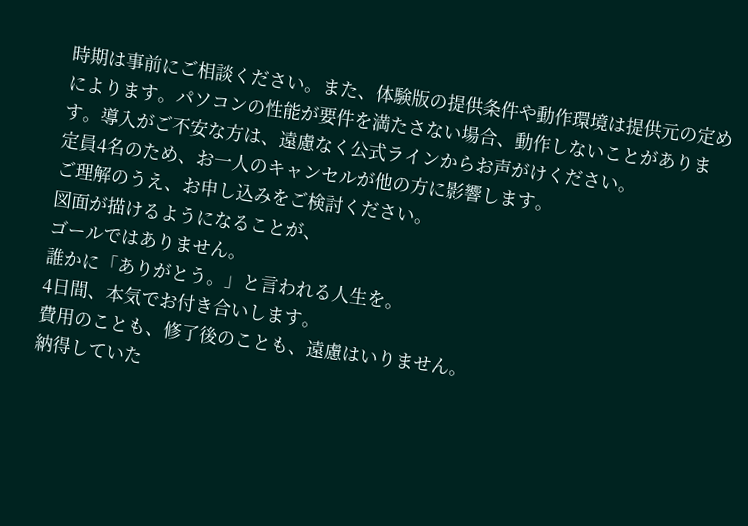時期は事前にご相談ください。また、体験版の提供条件や動作環境は提供元の定めによります。パソコンの性能が要件を満たさない場合、動作しないことがあります。導入がご不安な方は、遠慮なく公式ラインからお声がけください。
定員4名のため、お一人のキャンセルが他の方に影響します。
ご理解のうえ、お申し込みをご検討ください。
図面が描けるようになることが、
ゴールではありません。
誰かに「ありがとう。」と言われる人生を。
4日間、本気でお付き合いします。
費用のことも、修了後のことも、遠慮はいりません。
納得していた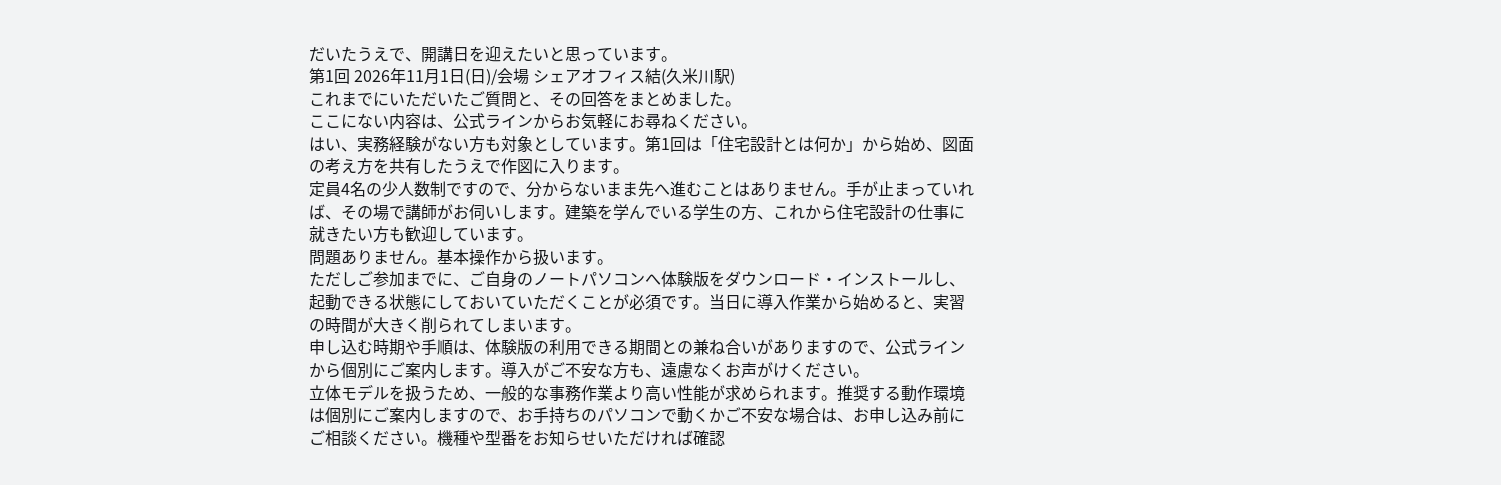だいたうえで、開講日を迎えたいと思っています。
第1回 2026年11月1日(日)/会場 シェアオフィス結(久米川駅)
これまでにいただいたご質問と、その回答をまとめました。
ここにない内容は、公式ラインからお気軽にお尋ねください。
はい、実務経験がない方も対象としています。第1回は「住宅設計とは何か」から始め、図面の考え方を共有したうえで作図に入ります。
定員4名の少人数制ですので、分からないまま先へ進むことはありません。手が止まっていれば、その場で講師がお伺いします。建築を学んでいる学生の方、これから住宅設計の仕事に就きたい方も歓迎しています。
問題ありません。基本操作から扱います。
ただしご参加までに、ご自身のノートパソコンへ体験版をダウンロード・インストールし、起動できる状態にしておいていただくことが必須です。当日に導入作業から始めると、実習の時間が大きく削られてしまいます。
申し込む時期や手順は、体験版の利用できる期間との兼ね合いがありますので、公式ラインから個別にご案内します。導入がご不安な方も、遠慮なくお声がけください。
立体モデルを扱うため、一般的な事務作業より高い性能が求められます。推奨する動作環境は個別にご案内しますので、お手持ちのパソコンで動くかご不安な場合は、お申し込み前にご相談ください。機種や型番をお知らせいただければ確認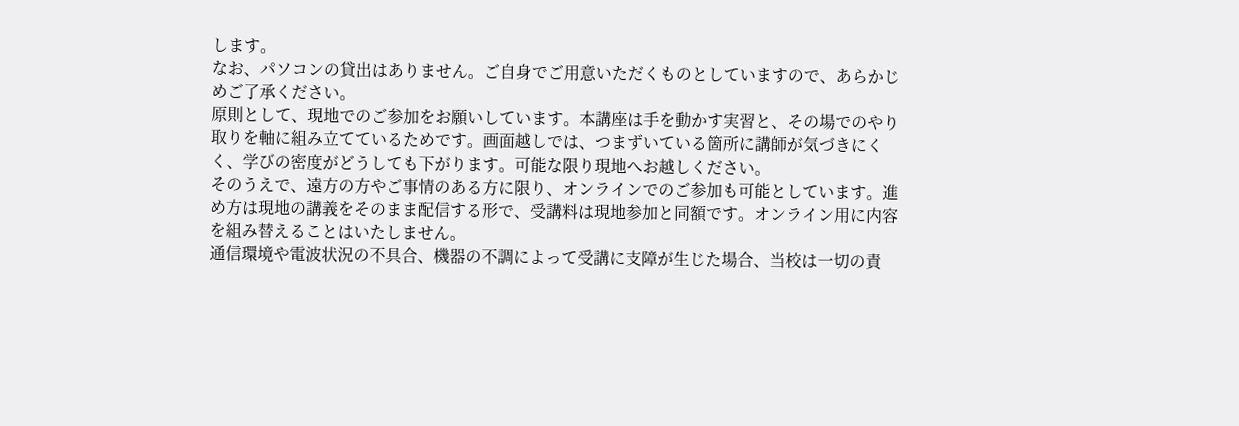します。
なお、パソコンの貸出はありません。ご自身でご用意いただくものとしていますので、あらかじめご了承ください。
原則として、現地でのご参加をお願いしています。本講座は手を動かす実習と、その場でのやり取りを軸に組み立てているためです。画面越しでは、つまずいている箇所に講師が気づきにくく、学びの密度がどうしても下がります。可能な限り現地へお越しください。
そのうえで、遠方の方やご事情のある方に限り、オンラインでのご参加も可能としています。進め方は現地の講義をそのまま配信する形で、受講料は現地参加と同額です。オンライン用に内容を組み替えることはいたしません。
通信環境や電波状況の不具合、機器の不調によって受講に支障が生じた場合、当校は一切の責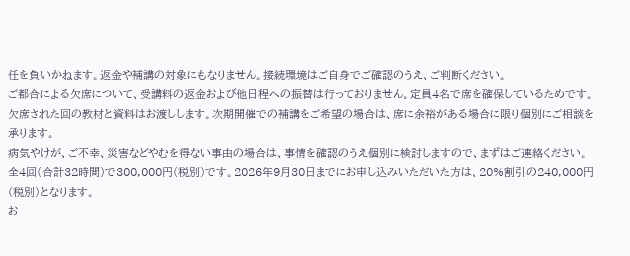任を負いかねます。返金や補講の対象にもなりません。接続環境はご自身でご確認のうえ、ご判断ください。
ご都合による欠席について、受講料の返金および他日程への振替は行っておりません。定員4名で席を確保しているためです。
欠席された回の教材と資料はお渡しします。次期開催での補講をご希望の場合は、席に余裕がある場合に限り個別にご相談を承ります。
病気やけが、ご不幸、災害などやむを得ない事由の場合は、事情を確認のうえ個別に検討しますので、まずはご連絡ください。
全4回(合計32時間)で300,000円(税別)です。2026年9月30日までにお申し込みいただいた方は、20%割引の240,000円(税別)となります。
お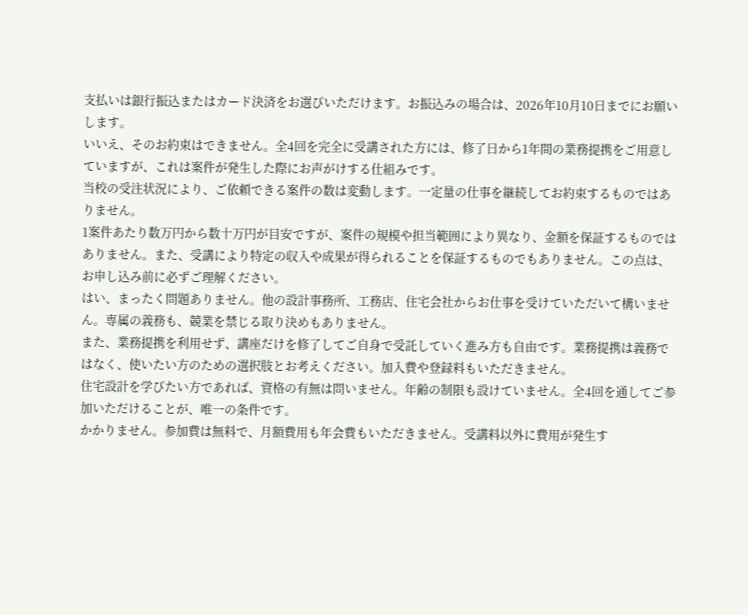支払いは銀行振込またはカード決済をお選びいただけます。お振込みの場合は、2026年10月10日までにお願いします。
いいえ、そのお約束はできません。全4回を完全に受講された方には、修了日から1年間の業務提携をご用意していますが、これは案件が発生した際にお声がけする仕組みです。
当校の受注状況により、ご依頼できる案件の数は変動します。一定量の仕事を継続してお約束するものではありません。
1案件あたり数万円から数十万円が目安ですが、案件の規模や担当範囲により異なり、金額を保証するものではありません。また、受講により特定の収入や成果が得られることを保証するものでもありません。この点は、お申し込み前に必ずご理解ください。
はい、まったく問題ありません。他の設計事務所、工務店、住宅会社からお仕事を受けていただいて構いません。専属の義務も、競業を禁じる取り決めもありません。
また、業務提携を利用せず、講座だけを修了してご自身で受託していく進み方も自由です。業務提携は義務ではなく、使いたい方のための選択肢とお考えください。加入費や登録料もいただきません。
住宅設計を学びたい方であれば、資格の有無は問いません。年齢の制限も設けていません。全4回を通してご参加いただけることが、唯一の条件です。
かかりません。参加費は無料で、月額費用も年会費もいただきません。受講料以外に費用が発生す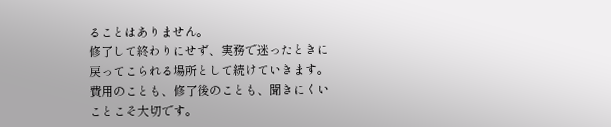ることはありません。
修了して終わりにせず、実務で迷ったときに戻ってこられる場所として続けていきます。
費用のことも、修了後のことも、聞きにくいことこそ大切です。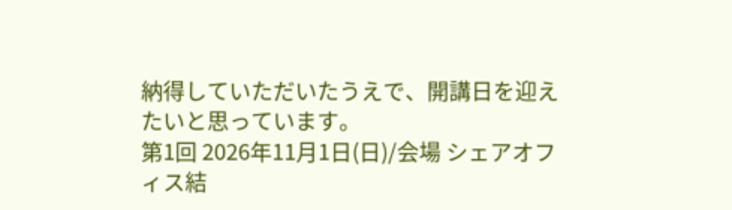納得していただいたうえで、開講日を迎えたいと思っています。
第1回 2026年11月1日(日)/会場 シェアオフィス結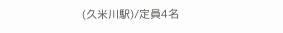(久米川駅)/定員4名